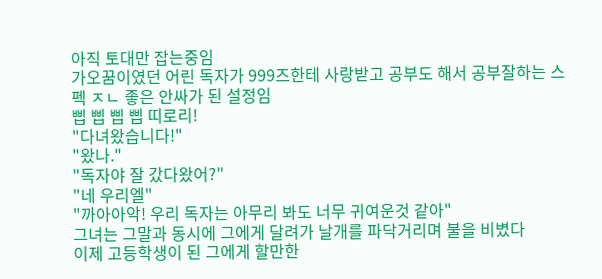아직 토대만 잡는중임
가오꿈이였던 어린 독자가 999즈한테 사랑받고 공부도 해서 공부잘하는 스펙 ㅈㄴ 좋은 안싸가 된 설정임
삡 삡 삡 삡 띠로리!
"다녀왔습니다!"
"왔나."
"독자야 잘 갔다왔어?"
"네 우리엘"
"까아아악! 우리 독자는 아무리 봐도 너무 귀여운것 같아"
그녀는 그말과 동시에 그에게 달려가 날개를 파닥거리며 불을 비볐다
이제 고등학생이 된 그에게 할만한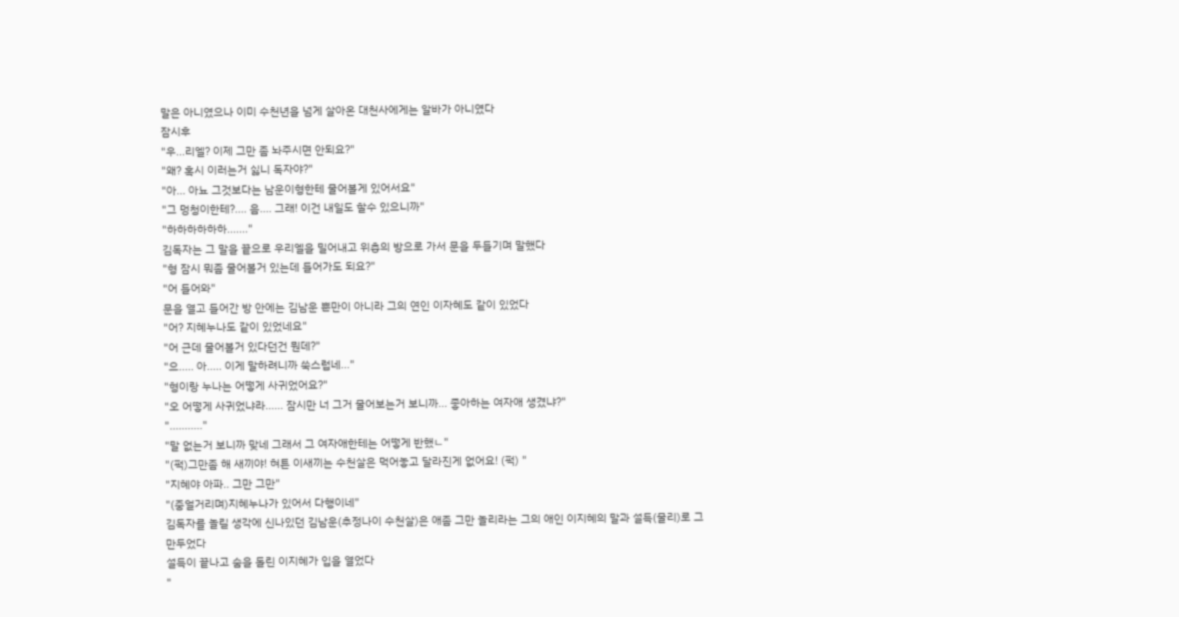말은 아니였으나 이미 수천년을 넘게 살아온 대천사에게는 알바가 아니였다
잠시후
"우...리엘? 이제 그만 좀 놔주시면 안되요?"
"왜? 혹시 이러는거 싫니 독자야?"
"아... 아뇨 그것보다는 남운이형한테 물어볼게 있어서요"
"그 멍청이한테?.... 음.... 그래! 이건 내일도 할수 있으니까"
"하하하하하하......."
김독자는 그 말을 끝으로 우리엘을 밀어내고 위층의 방으로 가서 문을 두들기며 말했다
"형 잠시 뭐좀 물어볼거 있는데 들어가도 되요?"
"어 들어와"
문을 열고 들어간 방 안에는 김남운 뿐만이 아니라 그의 연인 이자혜도 같이 있었다
"어? 지혜누나도 같이 있었네요"
"어 근데 물어볼거 있다던건 뭔데?"
"으..... 아..... 이게 말하려니까 쑥스럽네..."
"형이랑 누나는 어떻게 사귀었어요?"
"오 어떻게 사귀었냐라...... 잠시만 너 그거 물어보는거 보니까... 좋아하는 여자애 생겼냐?"
"..........."
"말 없는거 보니까 맞네 그래서 그 여자애한테는 어떻게 반했ㄴ"
"(퍽)그만좀 해 새끼야! 혀튼 이새끼는 수천살은 먹어놓고 달라진게 없어요! (퍽) "
"지혜야 아파.. 그만 그만"
"(중얼거리며)지혜누나가 있어서 다행이네"
김독자를 놀릴 생각에 신나있던 김남운(추정나이 수천살)은 애좀 그만 놀리라는 그의 애인 이지혜의 말과 설득(물리)로 그만두었다
설득이 끝나고 숨을 돌린 이지혜가 입을 열었다
"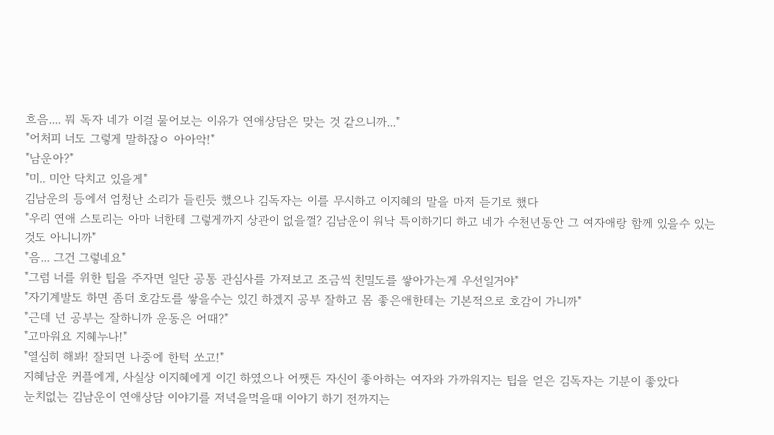흐음.... 뭐 독자 네가 이걸 물어보는 이유가 연애상담은 맞는 것 같으니까..."
"어처피 너도 그렇게 말하잖ㅇ 아아악!"
"남운아?"
"미.. 미안 닥치고 있을게"
김남운의 등에서 엄청난 소리가 들린듯 했으나 김독자는 이를 무시하고 이지혜의 말을 마저 듣기로 했다
"우리 연애 스토리는 아마 너한테 그렇게까지 상관이 없을껄? 김남운이 워낙 특이하기디 하고 네가 수천년동안 그 여자애랑 함께 있을수 있는것도 아니니까"
"음... 그건 그렇네요"
"그럼 너를 위한 팁을 주자면 일단 공통 관심사를 가져보고 조금씩 친밀도를 쌓아가는게 우선일거야"
"자기계발도 하면 좀더 호감도를 쌓을수는 있긴 하겠지 공부 잘하고 몸 좋은애한테는 기본적으로 호감이 가니까"
"근데 넌 공부는 잘하니까 운동은 어때?"
"고마워요 지혜누나!"
"열심히 해봐! 잘되면 나중에 한턱 쏘고!"
지혜남운 커플에게, 사실상 이지혜에게 이긴 하였으나 어쨋든 자신이 좋아하는 여자와 가까워지는 팁을 얻은 김독자는 기분이 좋았다
눈치없는 김남운이 연애상담 이야기를 저녁을먹을때 이야기 하기 전까지는